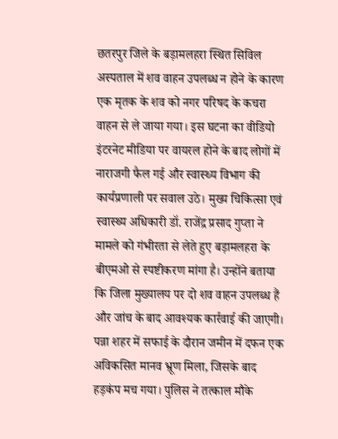छतरपुर जिले के बड़ामलहरा स्थित सिविल अस्पताल में शव वाहन उपलब्ध न होने के कारण एक मृतक के शव को नगर परिषद के कचरा वाहन से ले जाया गया। इस घटना का वीडियो इंटरनेट मीडिया पर वायरल होने के बाद लोगों में नाराजगी फैल गई और स्वास्थ्य विभाग की कार्यप्रणाली पर सवाल उठे। मुख्य चिकित्सा एवं स्वास्थ्य अधिकारी डॉ. राजेंद्र प्रसाद गुप्ता ने मामले को गंभीरता से लेते हुए बड़ामलहरा के बीएमओ से स्पष्टीकरण मांगा है। उन्होंने बताया कि जिला मुख्यालय पर दो शव वाहन उपलब्ध हैं और जांच के बाद आवश्यक कार्रवाई की जाएगी।
पन्ना शहर में सफाई के दौरान जमीन में दफन एक अविकसित मानव भ्रूण मिला, जिसके बाद हड़कंप मच गया। पुलिस ने तत्काल मौके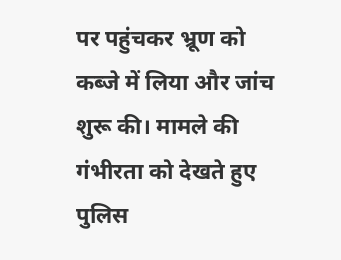पर पहुंचकर भ्रूण को कब्जे में लिया और जांच शुरू की। मामले की गंभीरता को देखते हुए पुलिस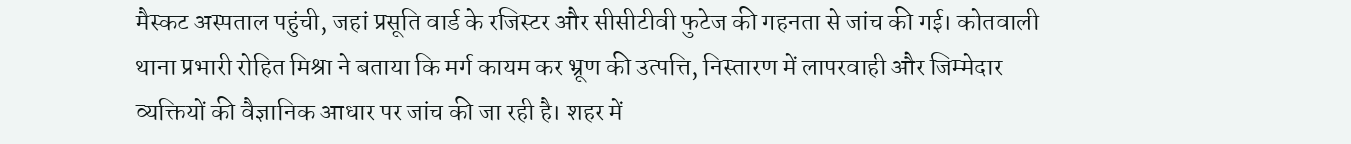मैस्कट अस्पताल पहुंची, जहां प्रसूति वार्ड के रजिस्टर और सीसीटीवी फुटेज की गहनता से जांच की गई। कोतवाली थाना प्रभारी रोहित मिश्रा ने बताया कि मर्ग कायम कर भ्रूण की उत्पत्ति, निस्तारण में लापरवाही और जिम्मेदार व्यक्तियों की वैज्ञानिक आधार पर जांच की जा रही है। शहर में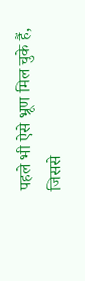पहले भी ऐसे भ्रूण मिल चुके हैं, जिससे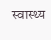स्वास्थ्य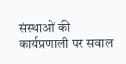संस्थाओं की कार्यप्रणाली पर सवाल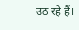उठ रहे हैं।